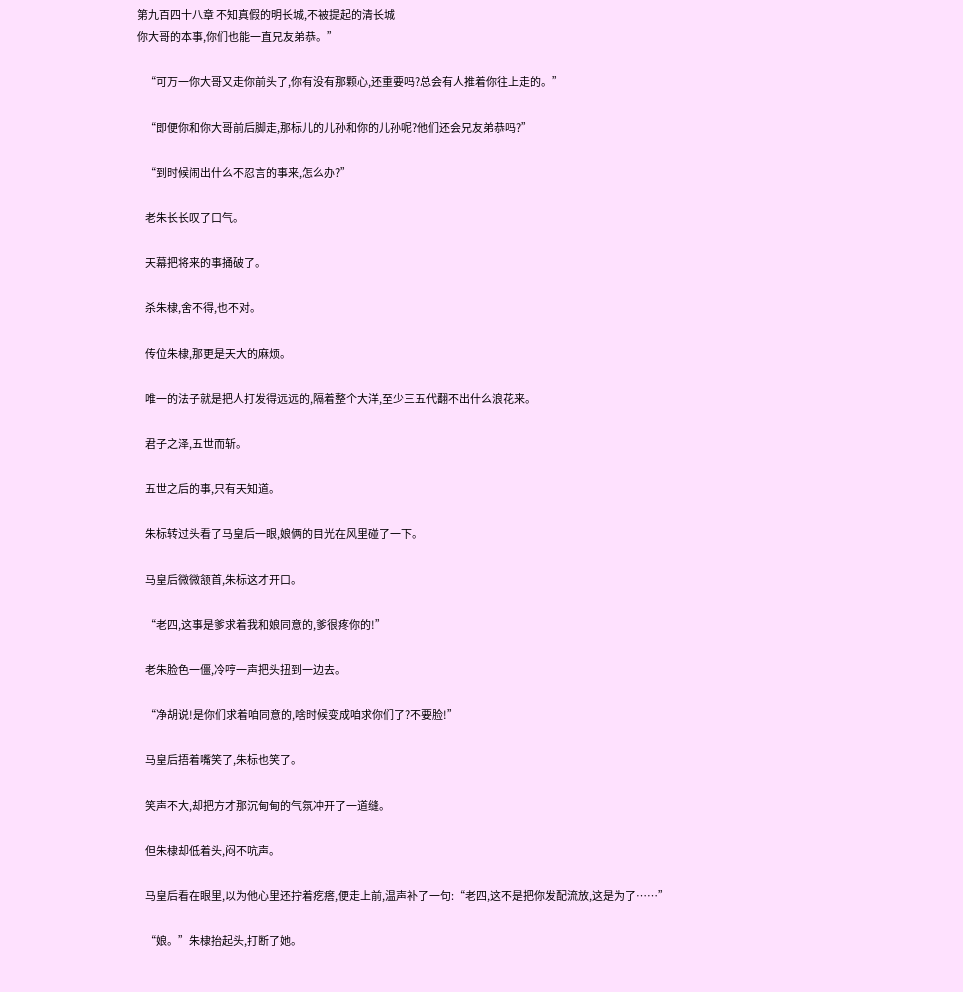第九百四十八章 不知真假的明长城,不被提起的清长城
你大哥的本事,你们也能一直兄友弟恭。”

    “可万一你大哥又走你前头了,你有没有那颗心,还重要吗?总会有人推着你往上走的。”

    “即便你和你大哥前后脚走,那标儿的儿孙和你的儿孙呢?他们还会兄友弟恭吗?”

    “到时候闹出什么不忍言的事来,怎么办?”

    老朱长长叹了口气。

    天幕把将来的事捅破了。

    杀朱棣,舍不得,也不对。

    传位朱棣,那更是天大的麻烦。

    唯一的法子就是把人打发得远远的,隔着整个大洋,至少三五代翻不出什么浪花来。

    君子之泽,五世而斩。

    五世之后的事,只有天知道。

    朱标转过头看了马皇后一眼,娘俩的目光在风里碰了一下。

    马皇后微微颔首,朱标这才开口。

    “老四,这事是爹求着我和娘同意的,爹很疼你的!”

    老朱脸色一僵,冷哼一声把头扭到一边去。

    “净胡说!是你们求着咱同意的,啥时候变成咱求你们了?不要脸!”

    马皇后捂着嘴笑了,朱标也笑了。

    笑声不大,却把方才那沉甸甸的气氛冲开了一道缝。

    但朱棣却低着头,闷不吭声。

    马皇后看在眼里,以为他心里还拧着疙瘩,便走上前,温声补了一句:“老四,这不是把你发配流放,这是为了……”

    “娘。”朱棣抬起头,打断了她。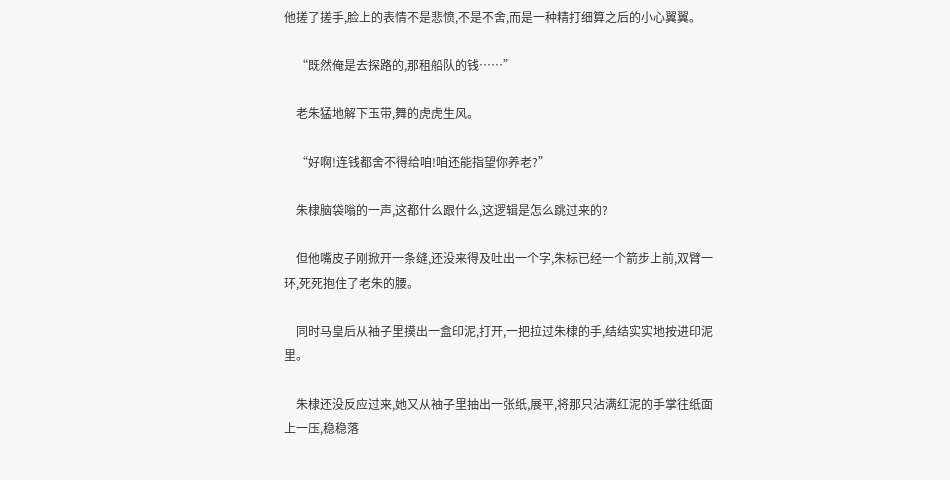他搓了搓手,脸上的表情不是悲愤,不是不舍,而是一种精打细算之后的小心翼翼。

    “既然俺是去探路的,那租船队的钱……”

    老朱猛地解下玉带,舞的虎虎生风。

    “好啊!连钱都舍不得给咱!咱还能指望你养老?”

    朱棣脑袋嗡的一声,这都什么跟什么,这逻辑是怎么跳过来的?

    但他嘴皮子刚掀开一条缝,还没来得及吐出一个字,朱标已经一个箭步上前,双臂一环,死死抱住了老朱的腰。

    同时马皇后从袖子里摸出一盒印泥,打开,一把拉过朱棣的手,结结实实地按进印泥里。

    朱棣还没反应过来,她又从袖子里抽出一张纸,展平,将那只沾满红泥的手掌往纸面上一压,稳稳落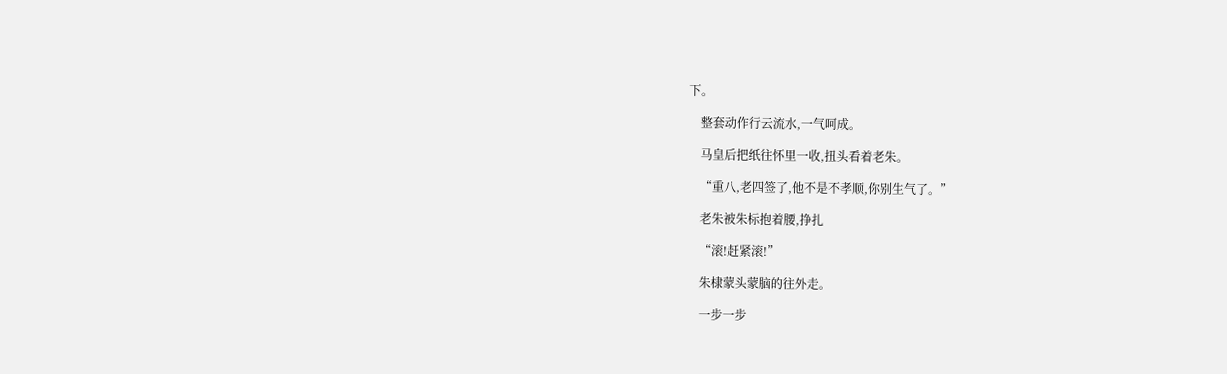下。

    整套动作行云流水,一气呵成。

    马皇后把纸往怀里一收,扭头看着老朱。

    “重八,老四签了,他不是不孝顺,你别生气了。”

    老朱被朱标抱着腰,挣扎

    “滚!赶紧滚!”

    朱棣蒙头蒙脑的往外走。

    一步一步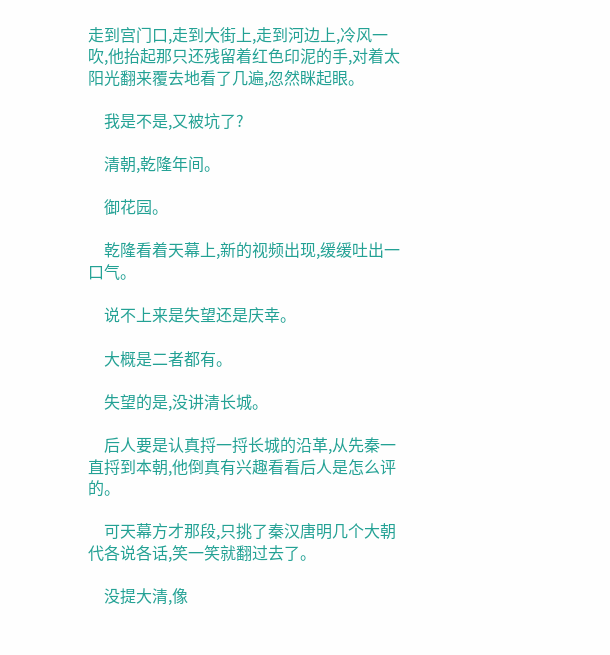走到宫门口,走到大街上,走到河边上,冷风一吹,他抬起那只还残留着红色印泥的手,对着太阳光翻来覆去地看了几遍,忽然眯起眼。

    我是不是,又被坑了?

    清朝,乾隆年间。

    御花园。

    乾隆看着天幕上,新的视频出现,缓缓吐出一口气。

    说不上来是失望还是庆幸。

    大概是二者都有。

    失望的是,没讲清长城。

    后人要是认真捋一捋长城的沿革,从先秦一直捋到本朝,他倒真有兴趣看看后人是怎么评的。

    可天幕方才那段,只挑了秦汉唐明几个大朝代各说各话,笑一笑就翻过去了。

    没提大清,像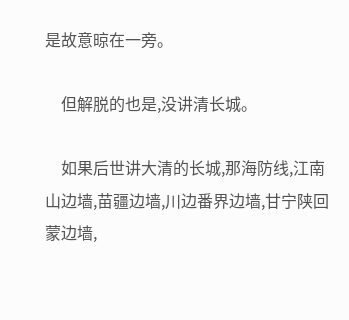是故意晾在一旁。

    但解脱的也是,没讲清长城。

    如果后世讲大清的长城,那海防线,江南山边墙,苗疆边墙,川边番界边墙,甘宁陕回蒙边墙,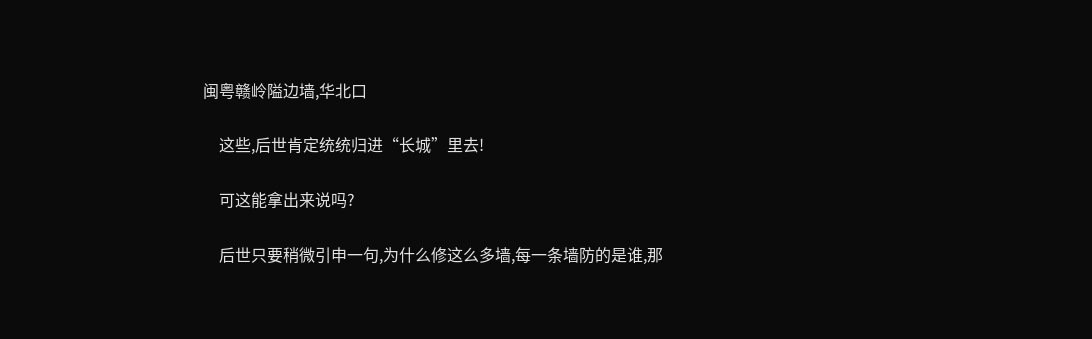闽粤赣岭隘边墙,华北口

    这些,后世肯定统统归进“长城”里去!

    可这能拿出来说吗?

    后世只要稍微引申一句,为什么修这么多墙,每一条墙防的是谁,那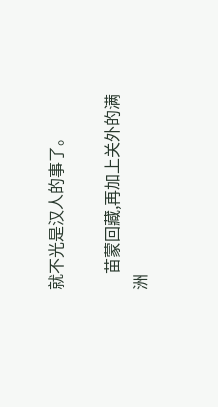就不光是汉人的事了。

    苗蒙回藏,再加上关外的满洲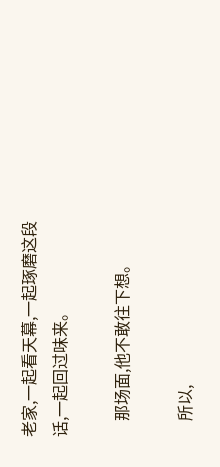老家,一起看天幕,一起琢磨这段话,一起回过味来。

    那场面,他不敢往下想。

    所以,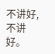不讲好,不讲好。